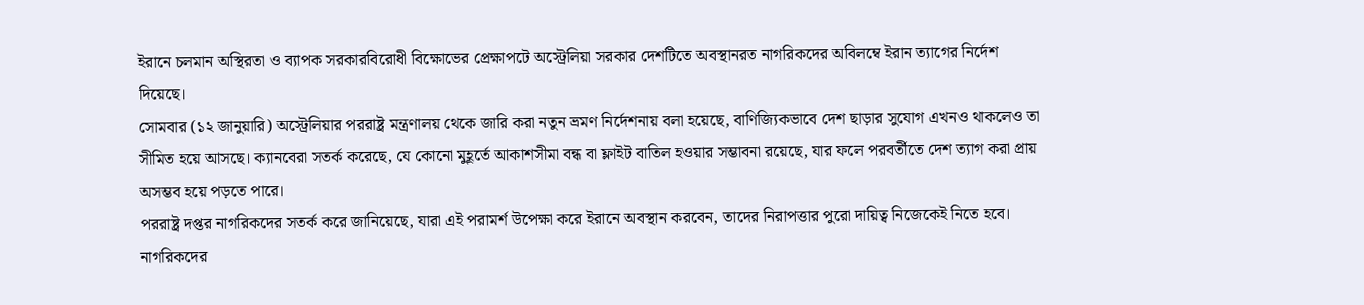ইরানে চলমান অস্থিরতা ও ব্যাপক সরকারবিরোধী বিক্ষোভের প্রেক্ষাপটে অস্ট্রেলিয়া সরকার দেশটিতে অবস্থানরত নাগরিকদের অবিলম্বে ইরান ত্যাগের নির্দেশ দিয়েছে।
সোমবার (১২ জানুয়ারি) অস্ট্রেলিয়ার পররাষ্ট্র মন্ত্রণালয় থেকে জারি করা নতুন ভ্রমণ নির্দেশনায় বলা হয়েছে, বাণিজ্যিকভাবে দেশ ছাড়ার সুযোগ এখনও থাকলেও তা সীমিত হয়ে আসছে। ক্যানবেরা সতর্ক করেছে, যে কোনো মুহূর্তে আকাশসীমা বন্ধ বা ফ্লাইট বাতিল হওয়ার সম্ভাবনা রয়েছে, যার ফলে পরবর্তীতে দেশ ত্যাগ করা প্রায় অসম্ভব হয়ে পড়তে পারে।
পররাষ্ট্র দপ্তর নাগরিকদের সতর্ক করে জানিয়েছে, যারা এই পরামর্শ উপেক্ষা করে ইরানে অবস্থান করবেন, তাদের নিরাপত্তার পুরো দায়িত্ব নিজেকেই নিতে হবে। নাগরিকদের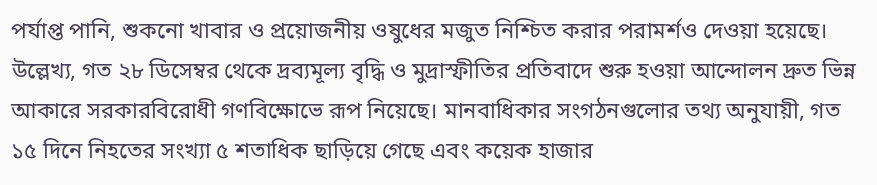পর্যাপ্ত পানি, শুকনো খাবার ও প্রয়োজনীয় ওষুধের মজুত নিশ্চিত করার পরামর্শও দেওয়া হয়েছে।
উল্লেখ্য, গত ২৮ ডিসেম্বর থেকে দ্রব্যমূল্য বৃদ্ধি ও মুদ্রাস্ফীতির প্রতিবাদে শুরু হওয়া আন্দোলন দ্রুত ভিন্ন আকারে সরকারবিরোধী গণবিক্ষোভে রূপ নিয়েছে। মানবাধিকার সংগঠনগুলোর তথ্য অনুযায়ী, গত ১৫ দিনে নিহতের সংখ্যা ৫ শতাধিক ছাড়িয়ে গেছে এবং কয়েক হাজার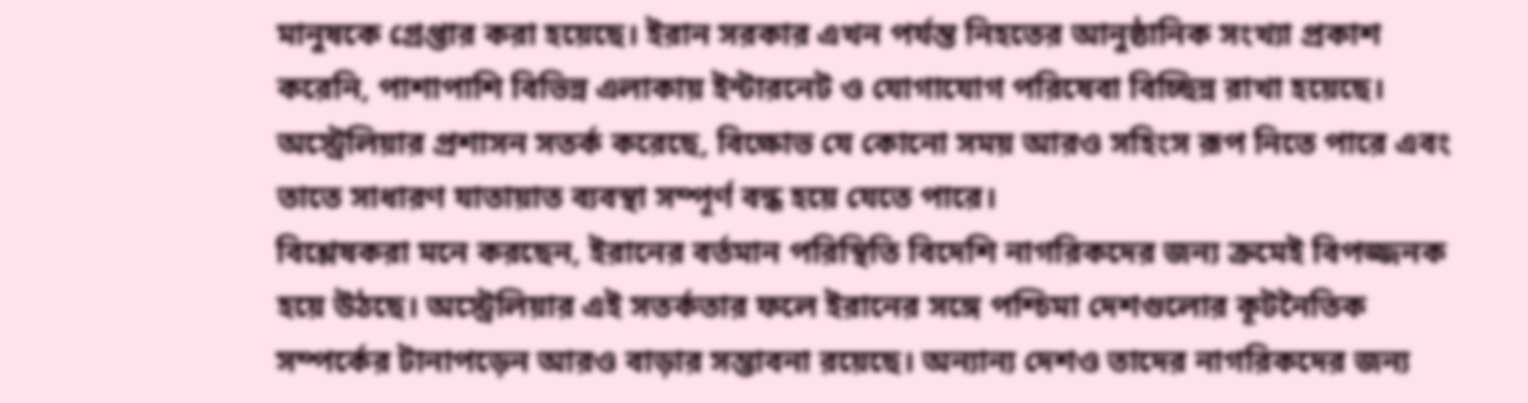মানুষকে গ্রেপ্তার করা হয়েছে। ইরান সরকার এখন পর্যন্ত নিহতের আনুষ্ঠানিক সংখ্যা প্রকাশ করেনি, পাশাপাশি বিভিন্ন এলাকায় ইন্টারনেট ও যোগাযোগ পরিষেবা বিচ্ছিন্ন রাখা হয়েছে।
অস্ট্রেলিয়ার প্রশাসন সতর্ক করেছে, বিক্ষোভ যে কোনো সময় আরও সহিংস রূপ নিতে পারে এবং তাতে সাধারণ যাতায়াত ব্যবস্থা সম্পূর্ণ বন্ধ হয়ে যেতে পারে।
বিশ্লেষকরা মনে করছেন, ইরানের বর্তমান পরিস্থিতি বিদেশি নাগরিকদের জন্য ক্রমেই বিপজ্জনক হয়ে উঠছে। অস্ট্রেলিয়ার এই সতর্কতার ফলে ইরানের সঙ্গে পশ্চিমা দেশগুলোর কূটনৈতিক সম্পর্কের টানাপড়েন আরও বাড়ার সম্ভাবনা রয়েছে। অন্যান্য দেশও তাদের নাগরিকদের জন্য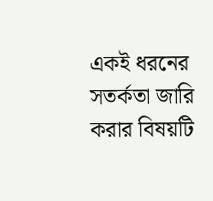একই ধরনের সতর্কতা জারি করার বিষয়টি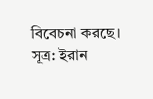বিবেচনা করছে।
সূত্র: ইরান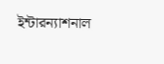ইন্টারন্যাশনাল